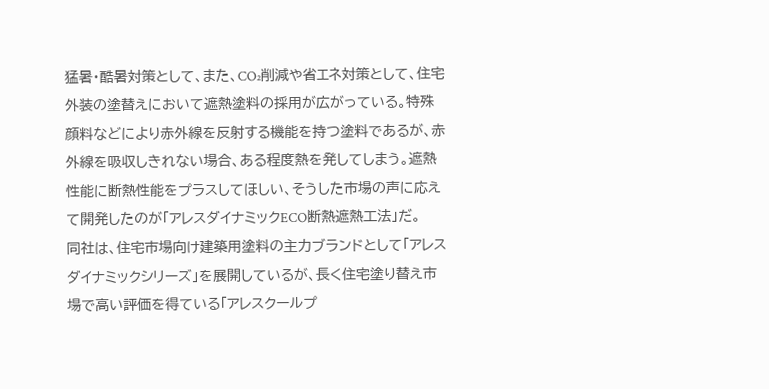猛暑・酷暑対策として、また、CO₂削減や省エネ対策として、住宅外装の塗替えにおいて遮熱塗料の採用が広がっている。特殊顔料などにより赤外線を反射する機能を持つ塗料であるが、赤外線を吸収しきれない場合、ある程度熱を発してしまう。遮熱性能に断熱性能をプラスしてほしい、そうした市場の声に応えて開発したのが「アレスダイナミックECO断熱遮熱工法」だ。
同社は、住宅市場向け建築用塗料の主力ブランドとして「アレスダイナミックシリーズ」を展開しているが、長く住宅塗り替え市場で高い評価を得ている「アレスクールプ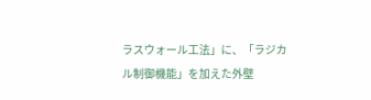ラスウォール工法」に、「ラジカル制御機能」を加えた外壁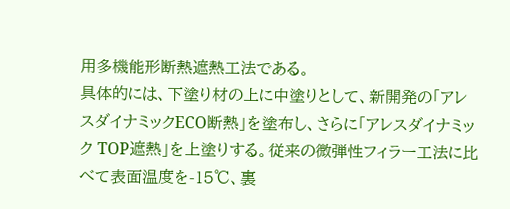用多機能形断熱遮熱工法である。
具体的には、下塗り材の上に中塗りとして、新開発の「アレスダイナミックECO断熱」を塗布し、さらに「アレスダイナミック TOP遮熱」を上塗りする。従来の微弾性フィラー工法に比べて表面温度を-15℃、裏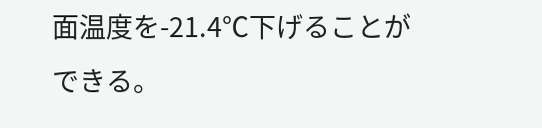面温度を-21.4℃下げることができる。